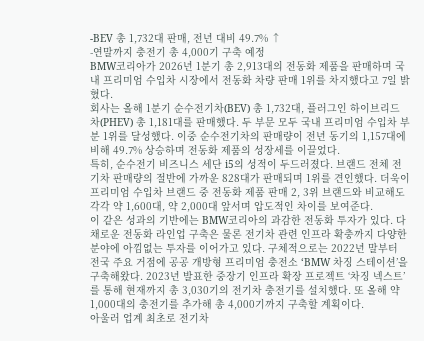-BEV 총 1,732대 판매, 전년 대비 49.7% ↑
-연말까지 충전기 총 4,000기 구축 예정
BMW코리아가 2026년 1분기 총 2,913대의 전동화 제품을 판매하며 국내 프리미엄 수입차 시장에서 전동화 차량 판매 1위를 차지했다고 7일 밝혔다.
회사는 올해 1분기 순수전기차(BEV) 총 1,732대, 플러그인 하이브리드 차(PHEV) 총 1,181대를 판매했다. 두 부문 모두 국내 프리미엄 수입차 부분 1위를 달성했다. 이중 순수전기차의 판매량이 전년 동기의 1,157대에 비해 49.7% 상승하며 전동화 제품의 성장세를 이끌었다.
특히, 순수전기 비즈니스 세단 i5의 성적이 두드러졌다. 브랜드 전체 전기차 판매량의 절반에 가까운 828대가 판매되며 1위를 견인했다. 더욱이 프리미엄 수입차 브랜드 중 전동화 제품 판매 2, 3위 브랜드와 비교해도 각각 약 1,600대, 약 2,000대 앞서며 압도적인 차이를 보여준다.
이 같은 성과의 기반에는 BMW코리아의 과감한 전동화 투자가 있다. 다채로운 전동화 라인업 구축은 물론 전기차 관련 인프라 확충까지 다양한 분야에 아낌없는 투자를 이어가고 있다. 구체적으로는 2022년 말부터 전국 주요 거점에 공공 개방형 프리미엄 충전소 ‘BMW 차징 스테이션’을 구축해왔다. 2023년 발표한 중장기 인프라 확장 프로젝트 ‘차징 넥스트’를 통해 현재까지 총 3,030기의 전기차 충전기를 설치했다. 또 올해 약 1,000대의 충전기를 추가해 총 4,000기까지 구축할 계획이다.
아울러 업계 최초로 전기차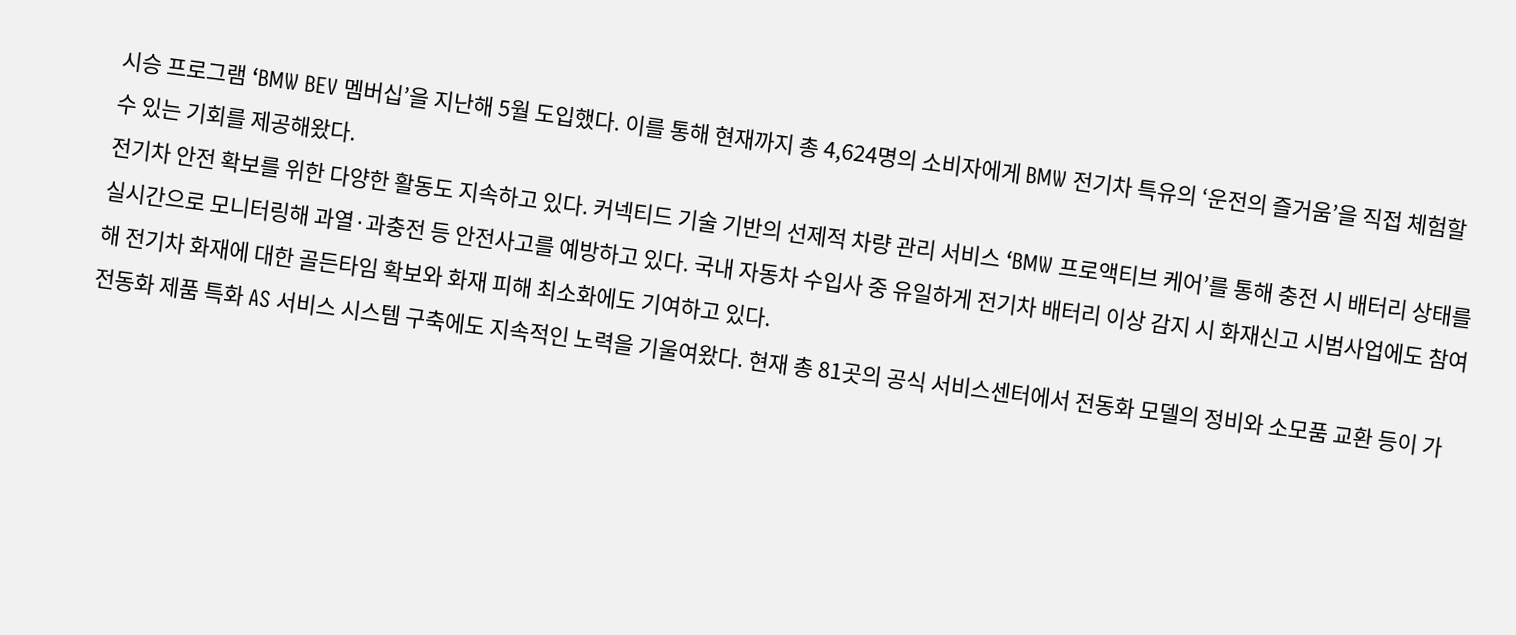시승 프로그램 ‘BMW BEV 멤버십’을 지난해 5월 도입했다. 이를 통해 현재까지 총 4,624명의 소비자에게 BMW 전기차 특유의 ‘운전의 즐거움’을 직접 체험할 수 있는 기회를 제공해왔다.
전기차 안전 확보를 위한 다양한 활동도 지속하고 있다. 커넥티드 기술 기반의 선제적 차량 관리 서비스 ‘BMW 프로액티브 케어’를 통해 충전 시 배터리 상태를 실시간으로 모니터링해 과열·과충전 등 안전사고를 예방하고 있다. 국내 자동차 수입사 중 유일하게 전기차 배터리 이상 감지 시 화재신고 시범사업에도 참여해 전기차 화재에 대한 골든타임 확보와 화재 피해 최소화에도 기여하고 있다.
전동화 제품 특화 AS 서비스 시스템 구축에도 지속적인 노력을 기울여왔다. 현재 총 81곳의 공식 서비스센터에서 전동화 모델의 정비와 소모품 교환 등이 가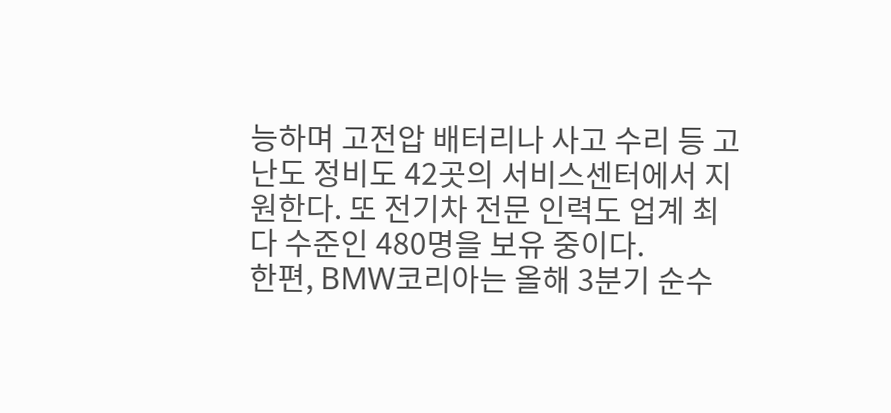능하며 고전압 배터리나 사고 수리 등 고난도 정비도 42곳의 서비스센터에서 지원한다. 또 전기차 전문 인력도 업계 최다 수준인 480명을 보유 중이다.
한편, BMW코리아는 올해 3분기 순수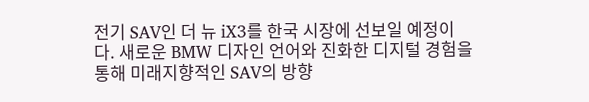전기 SAV인 더 뉴 iX3를 한국 시장에 선보일 예정이다. 새로운 BMW 디자인 언어와 진화한 디지털 경험을 통해 미래지향적인 SAV의 방향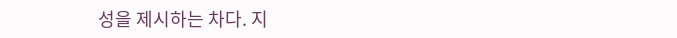성을 제시하는 차다. 지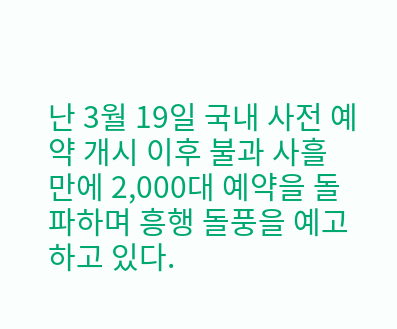난 3월 19일 국내 사전 예약 개시 이후 불과 사흘 만에 2,000대 예약을 돌파하며 흥행 돌풍을 예고하고 있다.